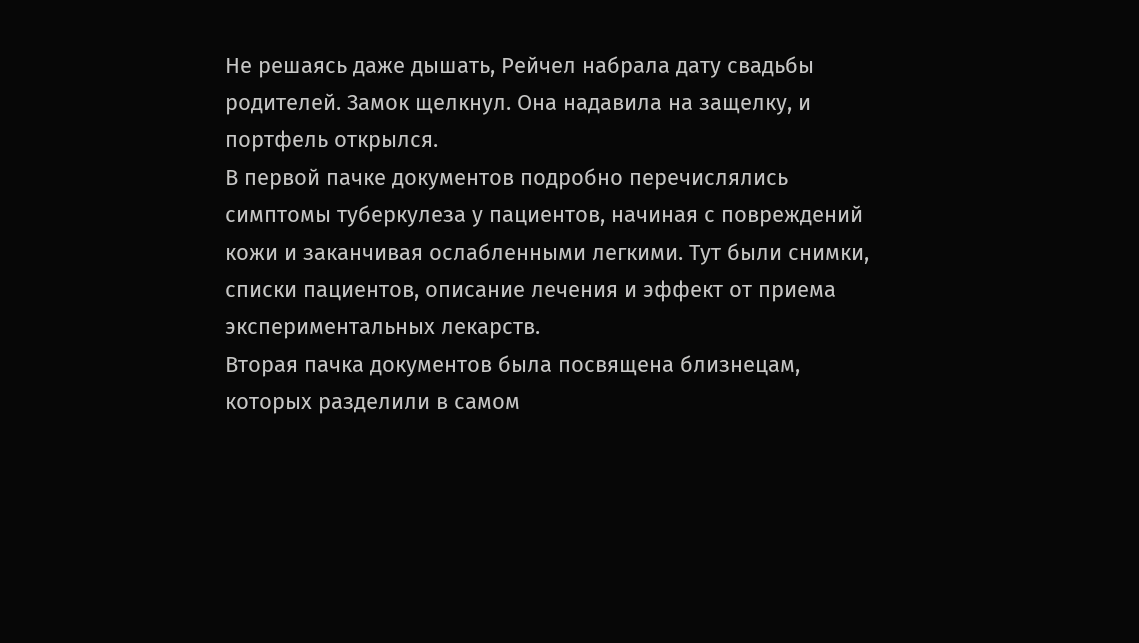Не решаясь даже дышать, Рейчел набрала дату свадьбы родителей. Замок щелкнул. Она надавила на защелку, и портфель открылся.
В первой пачке документов подробно перечислялись симптомы туберкулеза у пациентов, начиная с повреждений кожи и заканчивая ослабленными легкими. Тут были снимки, списки пациентов, описание лечения и эффект от приема экспериментальных лекарств.
Вторая пачка документов была посвящена близнецам, которых разделили в самом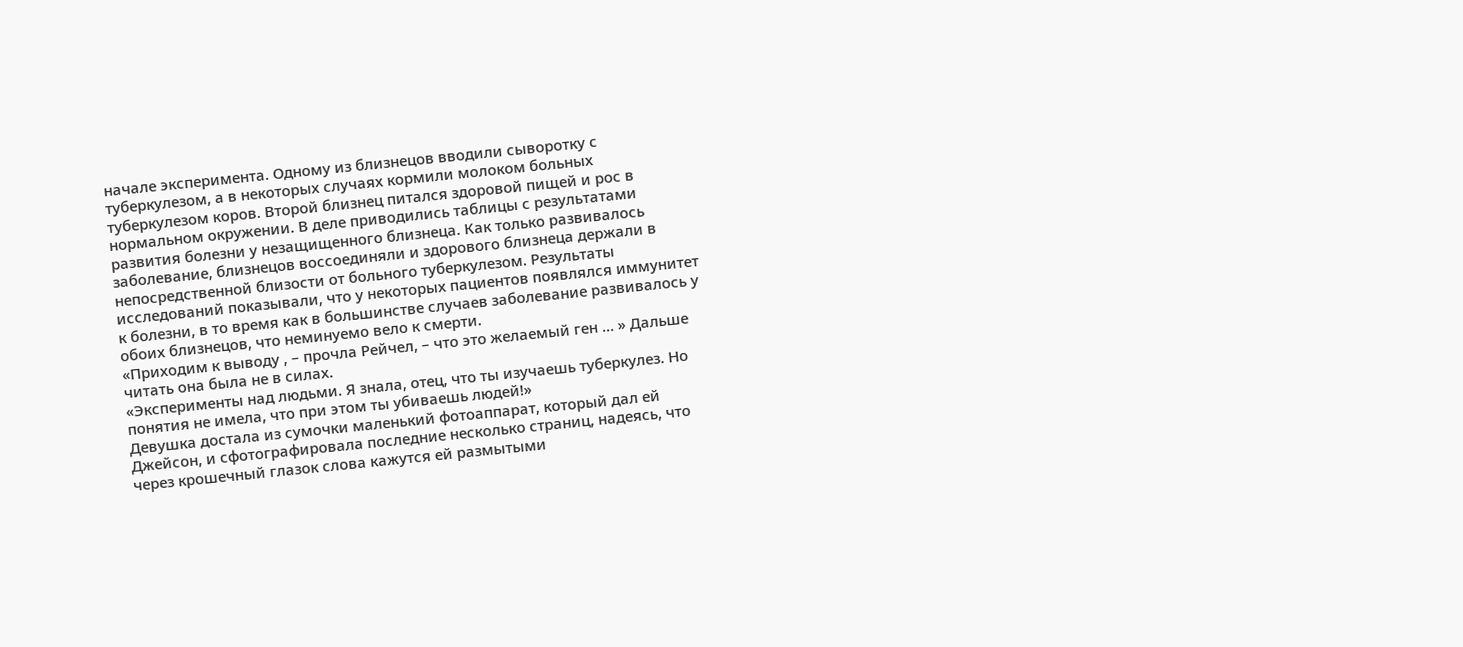начале эксперимента. Одному из близнецов вводили сыворотку с туберкулезом, а в некоторых случаях кормили молоком больных туберкулезом коров. Второй близнец питался здоровой пищей и рос в нормальном окружении. В деле приводились таблицы с результатами развития болезни у незащищенного близнеца. Как только развивалось заболевание, близнецов воссоединяли и здорового близнеца держали в непосредственной близости от больного туберкулезом. Результаты исследований показывали, что у некоторых пациентов появлялся иммунитет к болезни, в то время как в большинстве случаев заболевание развивалось у обоих близнецов, что неминуемо вело к смерти.
«Приходим к выводу , – прочла Рейчел, – что это желаемый ген … » Дальше читать она была не в силах.
«Эксперименты над людьми. Я знала, отец, что ты изучаешь туберкулез. Но понятия не имела, что при этом ты убиваешь людей!»
Девушка достала из сумочки маленький фотоаппарат, который дал ей Джейсон, и сфотографировала последние несколько страниц, надеясь, что через крошечный глазок слова кажутся ей размытыми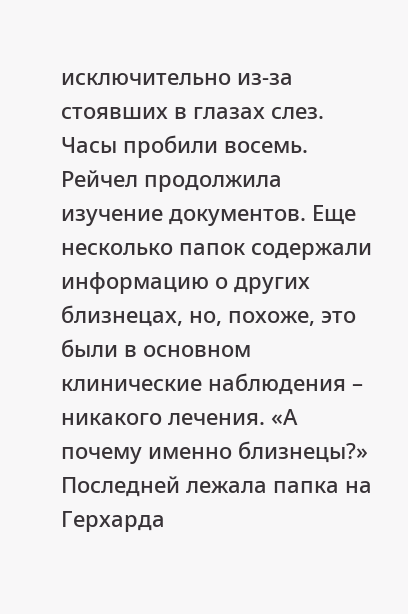исключительно из-за стоявших в глазах слез.
Часы пробили восемь. Рейчел продолжила изучение документов. Еще несколько папок содержали информацию о других близнецах, но, похоже, это были в основном клинические наблюдения – никакого лечения. «А почему именно близнецы?»
Последней лежала папка на Герхарда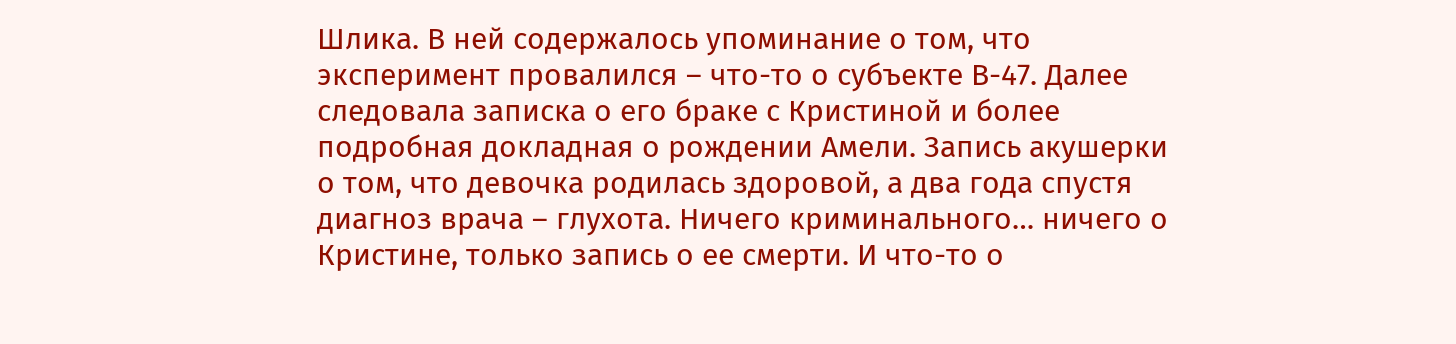Шлика. В ней содержалось упоминание о том, что эксперимент провалился – что-то о субъекте В-47. Далее следовала записка о его браке с Кристиной и более подробная докладная о рождении Амели. Запись акушерки о том, что девочка родилась здоровой, а два года спустя диагноз врача – глухота. Ничего криминального… ничего о Кристине, только запись о ее смерти. И что-то о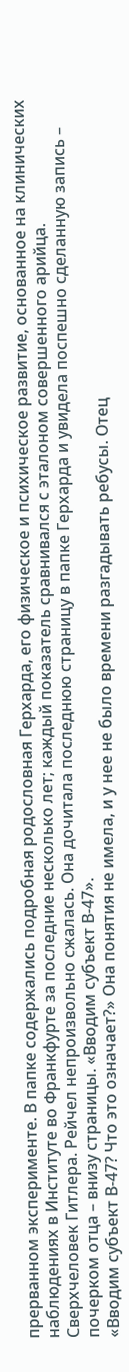прерванном эксперименте. В папке содержались подробная родословная Герхарда, его физическое и психическое развитие, основанное на клинических наблюдениях в Институте во Франкфурте за последние несколько лет; каждый показатель сравнивался с эталоном совершенного арийца.
Сверхчеловек Гитлера. Рейчел непроизвольно сжалась. Она дочитала последнюю страницу в папке Герхарда и увидела поспешно сделанную запись – почерком отца – внизу страницы. «Вводим субъект В-47».
«Вводим субъект В-47? Что это означает?» Она понятия не имела, и у нее не было времени разгадывать ребусы. Отец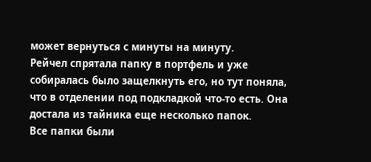может вернуться с минуты на минуту.
Рейчел спрятала папку в портфель и уже собиралась было защелкнуть его, но тут поняла, что в отделении под подкладкой что-то есть. Она достала из тайника еще несколько папок.
Все папки были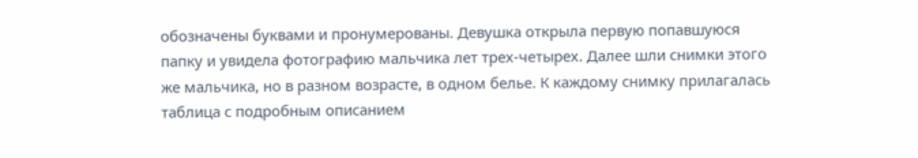обозначены буквами и пронумерованы. Девушка открыла первую попавшуюся папку и увидела фотографию мальчика лет трех-четырех. Далее шли снимки этого же мальчика, но в разном возрасте, в одном белье. К каждому снимку прилагалась таблица с подробным описанием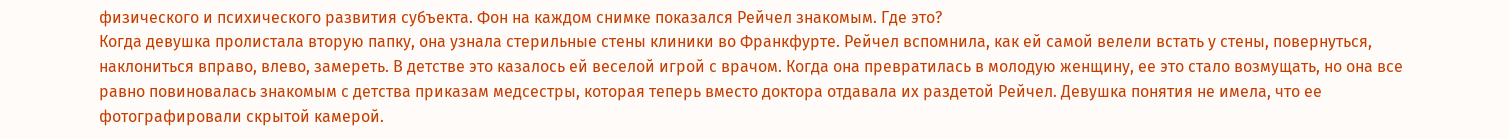физического и психического развития субъекта. Фон на каждом снимке показался Рейчел знакомым. Где это?
Когда девушка пролистала вторую папку, она узнала стерильные стены клиники во Франкфурте. Рейчел вспомнила, как ей самой велели встать у стены, повернуться, наклониться вправо, влево, замереть. В детстве это казалось ей веселой игрой с врачом. Когда она превратилась в молодую женщину, ее это стало возмущать, но она все равно повиновалась знакомым с детства приказам медсестры, которая теперь вместо доктора отдавала их раздетой Рейчел. Девушка понятия не имела, что ее фотографировали скрытой камерой.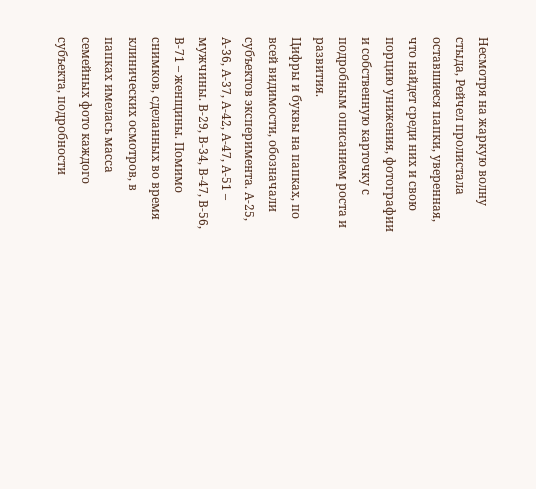Несмотря на жаркую волну стыда, Рейчел пролистала оставшиеся папки, уверенная, что найдет среди них и свою порцию унижения, фотографии и собственную карточку с подробным описанием роста и развития.
Цифры и буквы на папках, по всей видимости, обозначали субъектов эксперимента. А-25, А-36, А-37, А-42, А-47, А-51 – мужчины. В-29, В-34, В-47, В-56, В-71 – женщины. Помимо снимков, сделанных во время клинических осмотров, в папках имелась масса семейных фото каждого субъекта, подробности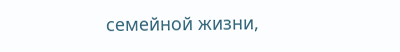семейной жизни,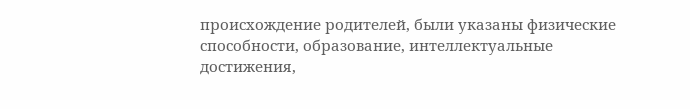происхождение родителей, были указаны физические способности, образование, интеллектуальные достижения,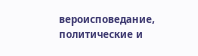вероисповедание, политические и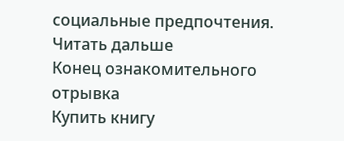социальные предпочтения.
Читать дальше
Конец ознакомительного отрывка
Купить книгу